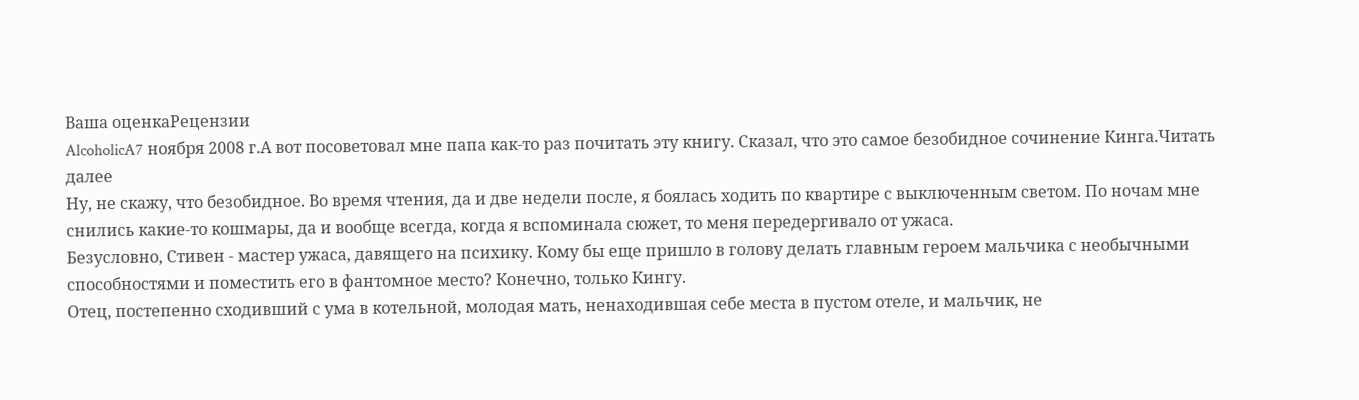Ваша оценкаРецензии
AlcoholicA7 ноября 2008 г.А вот посоветовал мне папа как-то раз почитать эту книгу. Сказал, что это самое безобидное сочинение Кинга.Читать далее
Ну, не скажу, что безобидное. Во время чтения, да и две недели после, я боялась ходить по квартире с выключенным светом. По ночам мне снились какие-то кошмары, да и вообще всегда, когда я вспоминала сюжет, то меня передергивало от ужаса.
Безусловно, Стивен - мастер ужаса, давящего на психику. Кому бы еще пришло в голову делать главным героем мальчика с необычными способностями и поместить его в фантомное место? Конечно, только Кингу.
Отец, постепенно сходивший с ума в котельной, молодая мать, ненаходившая себе места в пустом отеле, и мальчик, не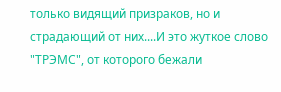только видящий призраков, но и страдающий от них....И это жуткое слово "ТРЭМС", от которого бежали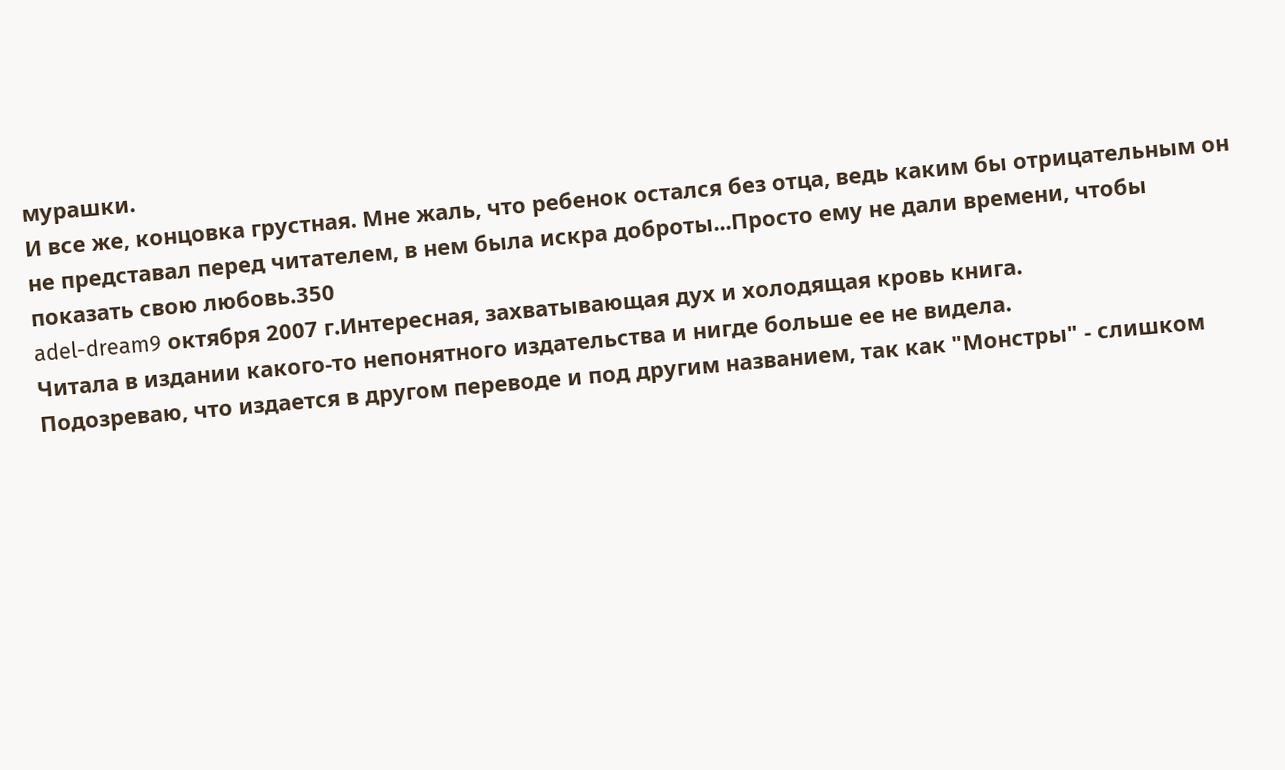мурашки.
И все же, концовка грустная. Мне жаль, что ребенок остался без отца, ведь каким бы отрицательным он не представал перед читателем, в нем была искра доброты...Просто ему не дали времени, чтобы показать свою любовь.350
adel-dream9 октября 2007 г.Интересная, захватывающая дух и холодящая кровь книга.
Читала в издании какого-то непонятного издательства и нигде больше ее не видела.
Подозреваю, что издается в другом переводе и под другим названием, так как "Монстры" - слишком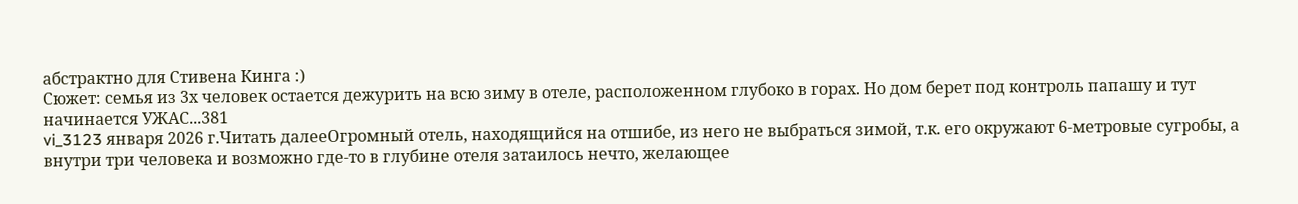абстрактно для Стивена Кинга :)
Сюжет: семья из 3х человек остается дежурить на всю зиму в отеле, расположенном глубоко в горах. Но дом берет под контроль папашу и тут начинается УЖАС...381
vi_3123 января 2026 г.Читать далееОгромный отель, находящийся на отшибе, из него не выбраться зимой, т.к. его окружают 6-метровые сугробы, а внутри три человека и возможно где-то в глубине отеля затаилось нечто, желающее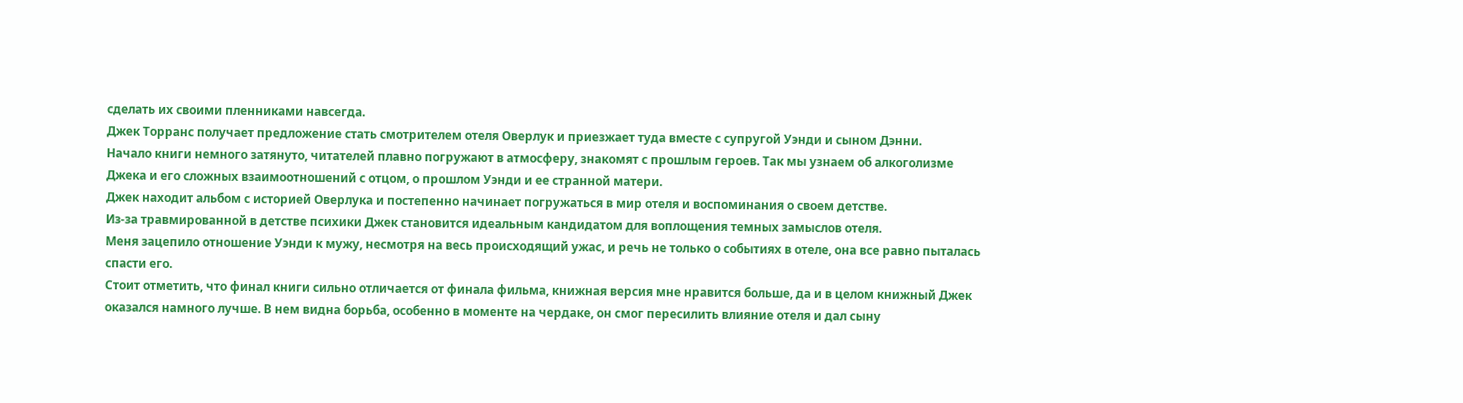сделать их своими пленниками навсегда.
Джек Торранс получает предложение стать смотрителем отеля Оверлук и приезжает туда вместе с супругой Уэнди и сыном Дэнни.
Начало книги немного затянуто, читателей плавно погружают в атмосферу, знакомят с прошлым героев. Так мы узнаем об алкоголизме Джека и его сложных взаимоотношений с отцом, о прошлом Уэнди и ее странной матери.
Джек находит альбом с историей Оверлука и постепенно начинает погружаться в мир отеля и воспоминания о своем детстве.
Из-за травмированной в детстве психики Джек становится идеальным кандидатом для воплощения темных замыслов отеля.
Меня зацепило отношение Уэнди к мужу, несмотря на весь происходящий ужас, и речь не только о событиях в отеле, она все равно пыталась спасти его.
Стоит отметить, что финал книги сильно отличается от финала фильма, книжная версия мне нравится больше, да и в целом книжный Джек оказался намного лучше. В нем видна борьба, особенно в моменте на чердаке, он смог пересилить влияние отеля и дал сыну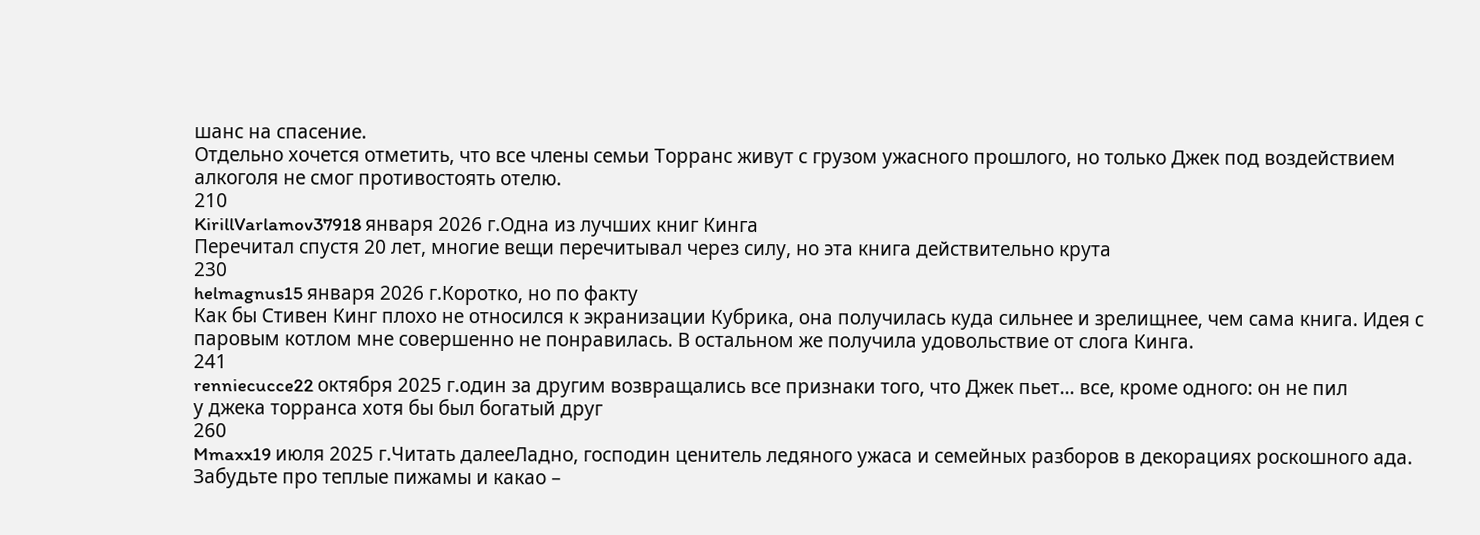шанс на спасение.
Отдельно хочется отметить, что все члены семьи Торранс живут с грузом ужасного прошлого, но только Джек под воздействием алкоголя не смог противостоять отелю.
210
KirillVarlamov37918 января 2026 г.Одна из лучших книг Кинга
Перечитал спустя 20 лет, многие вещи перечитывал через силу, но эта книга действительно крута
230
helmagnus15 января 2026 г.Коротко, но по факту
Как бы Стивен Кинг плохо не относился к экранизации Кубрика, она получилась куда сильнее и зрелищнее, чем сама книга. Идея с паровым котлом мне совершенно не понравилась. В остальном же получила удовольствие от слога Кинга.
241
renniecucce22 октября 2025 г.один за другим возвращались все признаки того, что Джек пьет… все, кроме одного: он не пил
у джека торранса хотя бы был богатый друг
260
Mmaxx19 июля 2025 г.Читать далееЛадно, господин ценитель ледяного ужаса и семейных разборов в декорациях роскошного ада. Забудьте про теплые пижамы и какао –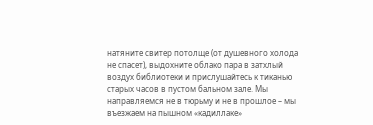натяните свитер потолще (от душевного холода не спасет), выдохните облако пара в затхлый воздух библиотеки и прислушайтесь к тиканью старых часов в пустом бальном зале. Мы направляемся не в тюрьму и не в прошлое – мы въезжаем на пышном «кадиллаке»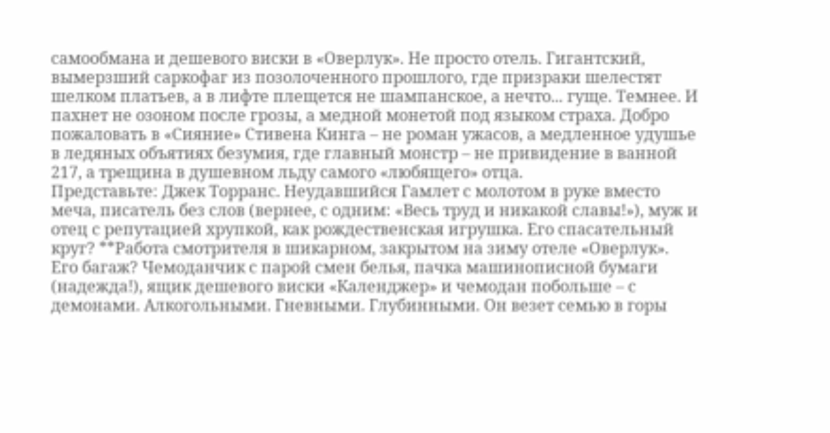самообмана и дешевого виски в «Оверлук». Не просто отель. Гигантский, вымерзший саркофаг из позолоченного прошлого, где призраки шелестят шелком платьев, а в лифте плещется не шампанское, а нечто... гуще. Темнее. И пахнет не озоном после грозы, а медной монетой под языком страха. Добро пожаловать в «Сияние» Стивена Кинга – не роман ужасов, а медленное удушье в ледяных объятиях безумия, где главный монстр – не привидение в ванной 217, а трещина в душевном льду самого «любящего» отца.
Представьте: Джек Торранс. Неудавшийся Гамлет с молотом в руке вместо меча, писатель без слов (вернее, с одним: «Весь труд и никакой славы!»), муж и отец с репутацией хрупкой, как рождественская игрушка. Его спасательный круг? **Работа смотрителя в шикарном, закрытом на зиму отеле «Оверлук». Его багаж? Чемоданчик с парой смен белья, пачка машинописной бумаги (надежда!), ящик дешевого виски «Календжер» и чемодан побольше – с демонами. Алкогольными. Гневными. Глубинными. Он везет семью в горы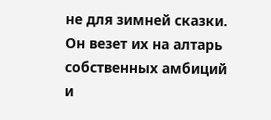не для зимней сказки. Он везет их на алтарь собственных амбиций и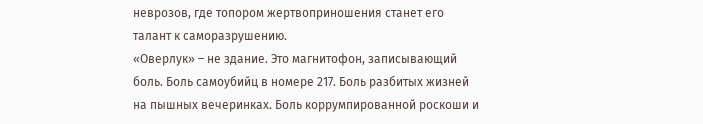неврозов, где топором жертвоприношения станет его талант к саморазрушению.
«Оверлук» – не здание. Это магнитофон, записывающий боль. Боль самоубийц в номере 217. Боль разбитых жизней на пышных вечеринках. Боль коррумпированной роскоши и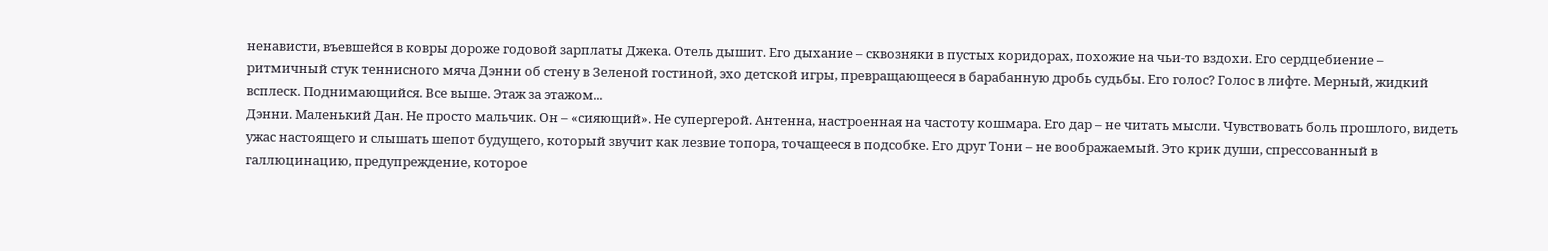ненависти, въевшейся в ковры дороже годовой зарплаты Джека. Отель дышит. Его дыхание – сквозняки в пустых коридорах, похожие на чьи-то вздохи. Его сердцебиение – ритмичный стук теннисного мяча Дэнни об стену в Зеленой гостиной, эхо детской игры, превращающееся в барабанную дробь судьбы. Его голос? Голос в лифте. Мерный, жидкий всплеск. Поднимающийся. Все выше. Этаж за этажом...
Дэнни. Маленький Дан. Не просто мальчик. Он – «сияющий». Не супергерой. Антенна, настроенная на частоту кошмара. Его дар – не читать мысли. Чувствовать боль прошлого, видеть ужас настоящего и слышать шепот будущего, который звучит как лезвие топора, точащееся в подсобке. Его друг Тони – не воображаемый. Это крик души, спрессованный в галлюцинацию, предупреждение, которое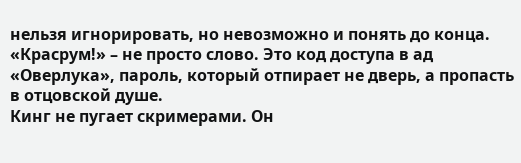нельзя игнорировать, но невозможно и понять до конца. «Красрум!» – не просто слово. Это код доступа в ад «Оверлука», пароль, который отпирает не дверь, а пропасть в отцовской душе.
Кинг не пугает скримерами. Он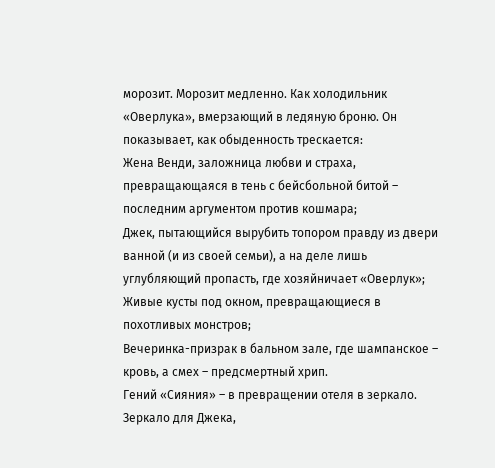морозит. Морозит медленно. Как холодильник «Оверлука», вмерзающий в ледяную броню. Он показывает, как обыденность трескается:
Жена Венди, заложница любви и страха, превращающаяся в тень с бейсбольной битой – последним аргументом против кошмара;
Джек, пытающийся вырубить топором правду из двери ванной (и из своей семьи), а на деле лишь углубляющий пропасть, где хозяйничает «Оверлук»;
Живые кусты под окном, превращающиеся в похотливых монстров;
Вечеринка-призрак в бальном зале, где шампанское – кровь, а смех – предсмертный хрип.
Гений «Сияния» – в превращении отеля в зеркало. Зеркало для Джека,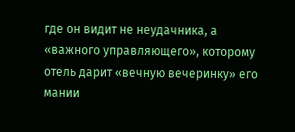где он видит не неудачника, а «важного управляющего», которому отель дарит «вечную вечеринку» его мании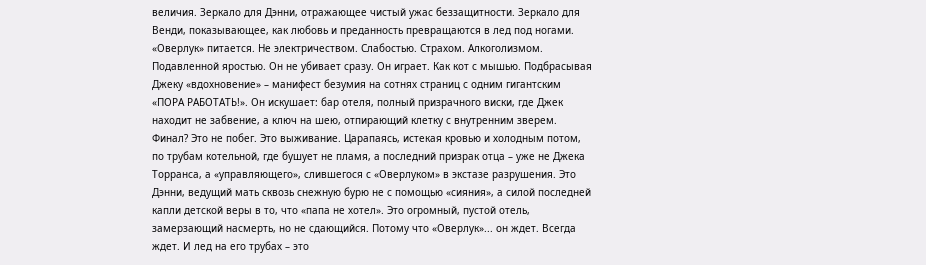величия. Зеркало для Дэнни, отражающее чистый ужас беззащитности. Зеркало для Венди, показывающее, как любовь и преданность превращаются в лед под ногами. «Оверлук» питается. Не электричеством. Слабостью. Страхом. Алкоголизмом. Подавленной яростью. Он не убивает сразу. Он играет. Как кот с мышью. Подбрасывая Джеку «вдохновение» – манифест безумия на сотнях страниц с одним гигантским «ПОРА РАБОТАТЬ!». Он искушает: бар отеля, полный призрачного виски, где Джек находит не забвение, а ключ на шею, отпирающий клетку с внутренним зверем.
Финал? Это не побег. Это выживание. Царапаясь, истекая кровью и холодным потом, по трубам котельной, где бушует не пламя, а последний призрак отца – уже не Джека Торранса, а «управляющего», слившегося с «Оверлуком» в экстазе разрушения. Это Дэнни, ведущий мать сквозь снежную бурю не с помощью «сияния», а силой последней капли детской веры в то, что «папа не хотел». Это огромный, пустой отель, замерзающий насмерть, но не сдающийся. Потому что «Оверлук»... он ждет. Всегда ждет. И лед на его трубах – это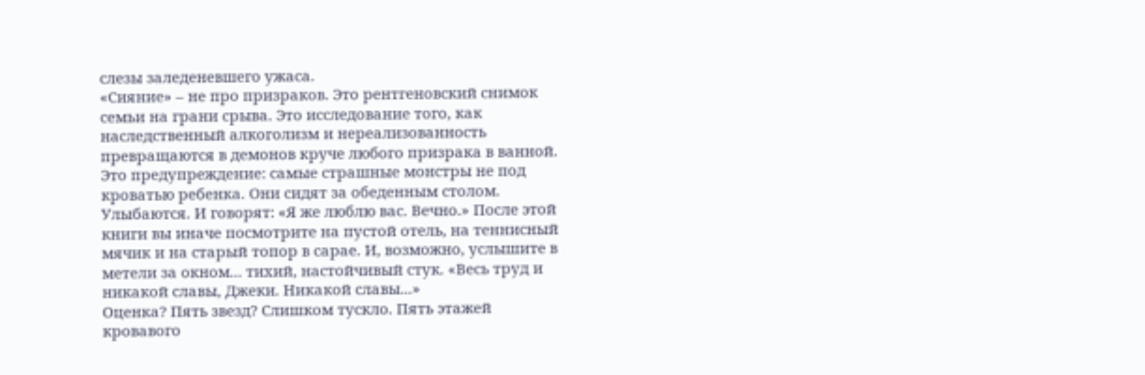слезы заледеневшего ужаса.
«Сияние» – не про призраков. Это рентгеновский снимок семьи на грани срыва. Это исследование того, как наследственный алкоголизм и нереализованность превращаются в демонов круче любого призрака в ванной. Это предупреждение: самые страшные монстры не под кроватью ребенка. Они сидят за обеденным столом. Улыбаются. И говорят: «Я же люблю вас. Вечно.» После этой книги вы иначе посмотрите на пустой отель, на теннисный мячик и на старый топор в сарае. И, возможно, услышите в метели за окном... тихий, настойчивый стук. «Весь труд и никакой славы, Джеки. Никакой славы...»
Оценка? Пять звезд? Слишком тускло. Пять этажей кровавого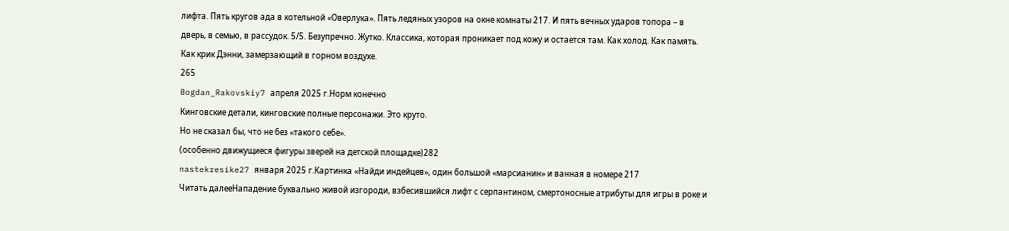лифта. Пять кругов ада в котельной «Оверлука». Пять ледяных узоров на окне комнаты 217. И пять вечных ударов топора – в дверь, в семью, в рассудок. 5/5. Безупречно. Жутко. Классика, которая проникает под кожу и остается там. Как холод. Как память. Как крик Дэнни, замерзающий в горном воздухе.
265
Bogdan_Rakovskiy7 апреля 2025 г.Норм конечно
Кинговские детали, кинговские полные персонажи. Это круто.
Но не сказал бы, что не без «такого себе».
(особенно движущиеся фигуры зверей на детской площадке)282
nastekresike27 января 2025 г.Картинка «Найди индейцев», один большой «марсианин» и ванная в номере 217
Читать далееНападение буквально живой изгороди, взбесившийся лифт с серпантином, смертоносные атрибуты для игры в роке и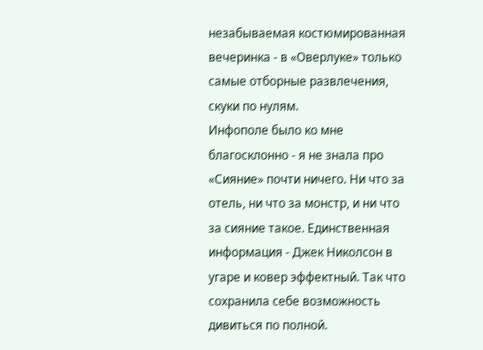незабываемая костюмированная вечеринка - в «Оверлуке» только самые отборные развлечения, скуки по нулям.
Инфополе было ко мне благосклонно - я не знала про «Сияние» почти ничего. Ни что за отель, ни что за монстр, и ни что за сияние такое. Единственная информация - Джек Николсон в угаре и ковер эффектный. Так что сохранила себе возможность дивиться по полной.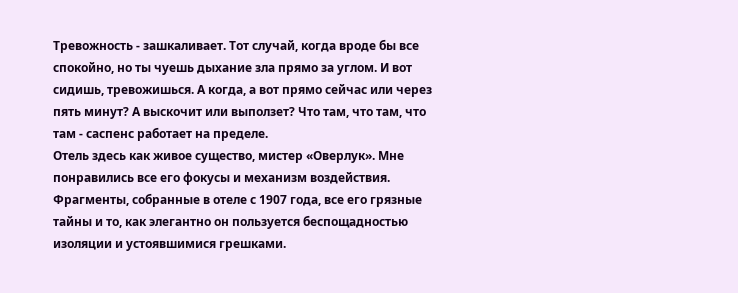Тревожность - зашкаливает. Тот случай, когда вроде бы все спокойно, но ты чуешь дыхание зла прямо за углом. И вот сидишь, тревожишься. А когда, а вот прямо сейчас или через пять минут? А выскочит или выползет? Что там, что там, что там - саспенс работает на пределе.
Отель здесь как живое существо, мистер «Оверлук». Мне понравились все его фокусы и механизм воздействия. Фрагменты, собранные в отеле с 1907 года, все его грязные тайны и то, как элегантно он пользуется беспощадностью изоляции и устоявшимися грешками.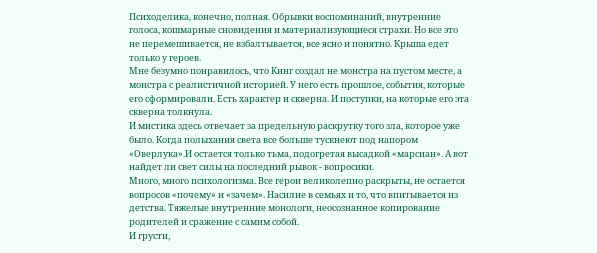Психоделика, конечно, полная. Обрывки воспоминаний, внутренние голоса, кошмарные сновидения и материализующиеся страхи. Но все это не перемешивается, не взбалтывается, все ясно и понятно. Крыша едет только у героев.
Мне безумно понравилось, что Кинг создал не монстра на пустом месте, а монстра с реалистичной историей. У него есть прошлое, события, которые его сформировали. Есть характер и скверна. И поступки, на которые его эта скверна толкнула.
И мистика здесь отвечает за предельную раскрутку того зла, которое уже было. Когда полыхания света все больше тускнеют под напором «Оверлука».И остается только тьма, подогретая высадкой «марсиан». А вот найдет ли свет силы на последний рывок - вопросики.
Много, много психологизма. Все герои великолепно раскрыты, не остается вопросов «почему» и «зачем». Насилие в семьях и то, что впитывается из детства. Тяжелые внутренние монологи, неосознанное копирование родителей и сражение с самим собой.
И грусти,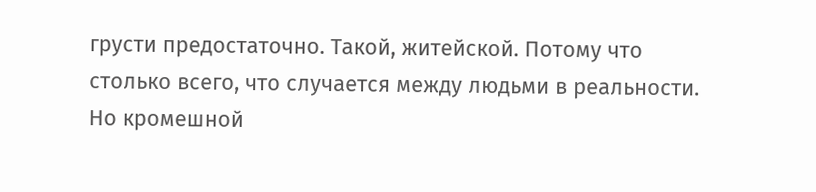грусти предостаточно. Такой, житейской. Потому что столько всего, что случается между людьми в реальности. Но кромешной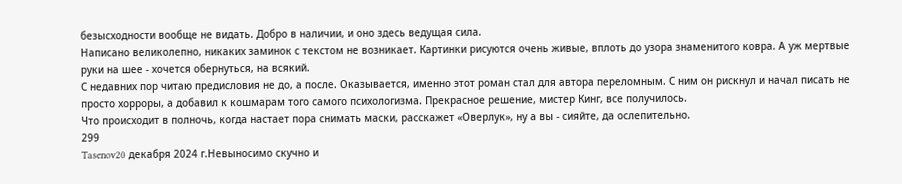безысходности вообще не видать. Добро в наличии, и оно здесь ведущая сила.
Написано великолепно, никаких заминок с текстом не возникает. Картинки рисуются очень живые, вплоть до узора знаменитого ковра. А уж мертвые руки на шее - хочется обернуться, на всякий.
С недавних пор читаю предисловия не до, а после. Оказывается, именно этот роман стал для автора переломным. С ним он рискнул и начал писать не просто хорроры, а добавил к кошмарам того самого психологизма. Прекрасное решение, мистер Кинг, все получилось.
Что происходит в полночь, когда настает пора снимать маски, расскажет «Оверлук», ну а вы - сияйте, да ослепительно.
299
Tasenov20 декабря 2024 г.Невыносимо скучно и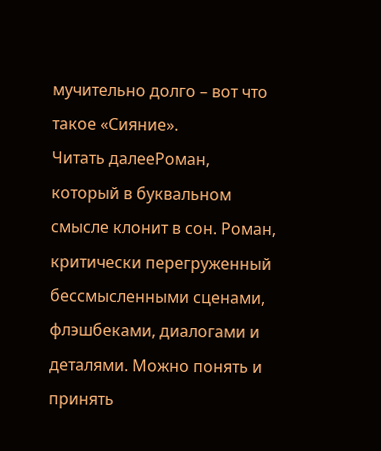мучительно долго – вот что такое «Сияние».
Читать далееРоман, который в буквальном смысле клонит в сон. Роман, критически перегруженный бессмысленными сценами, флэшбеками, диалогами и деталями. Можно понять и принять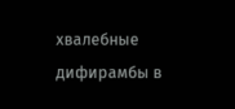хвалебные дифирамбы в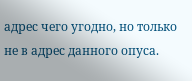адрес чего угодно, но только не в адрес данного опуса.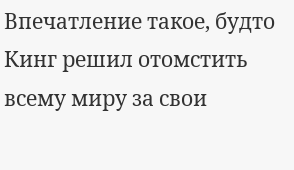Впечатление такое, будто Кинг решил отомстить всему миру за свои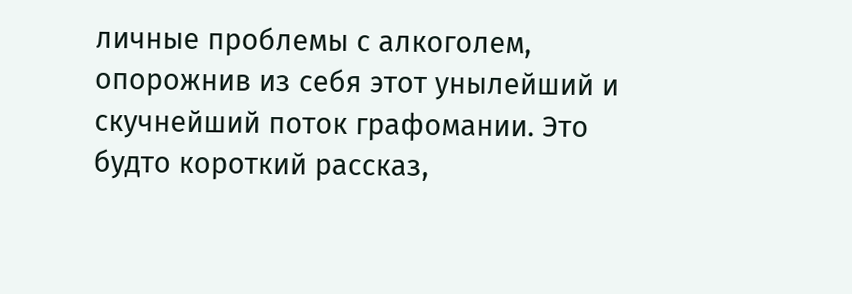личные проблемы с алкоголем, опорожнив из себя этот унылейший и скучнейший поток графомании. Это будто короткий рассказ,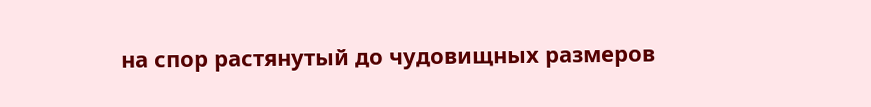на спор растянутый до чудовищных размеров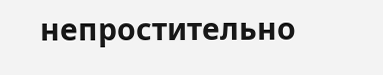непростительно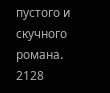пустого и скучного романа.
2128